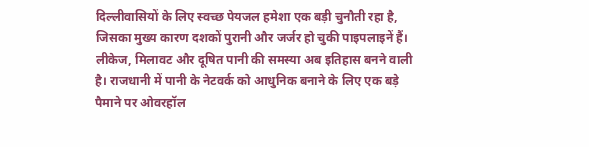दिल्लीवासियों के लिए स्वच्छ पेयजल हमेशा एक बड़ी चुनौती रहा है, जिसका मुख्य कारण दशकों पुरानी और जर्जर हो चुकी पाइपलाइनें हैं। लीकेज, मिलावट और दूषित पानी की समस्या अब इतिहास बनने वाली है। राजधानी में पानी के नेटवर्क को आधुनिक बनाने के लिए एक बड़े पैमाने पर ओवरहॉल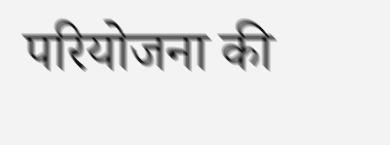परियोजना की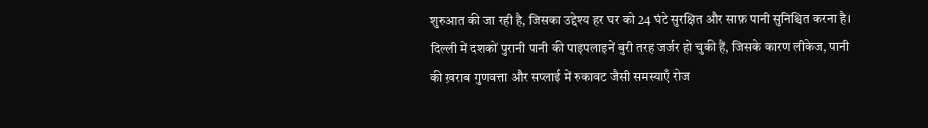शुरुआत की जा रही है, जिसका उद्देश्य हर घर को 24 घंटे सुरक्षित और साफ़ पानी सुनिश्चित करना है।
दिल्ली में दशकों पुरानी पानी की पाइपलाइनें बुरी तरह जर्जर हो चुकी हैं, जिसके कारण लीकेज, पानी की ख़राब गुणवत्ता और सप्लाई में रुकावट जैसी समस्याएँ रोज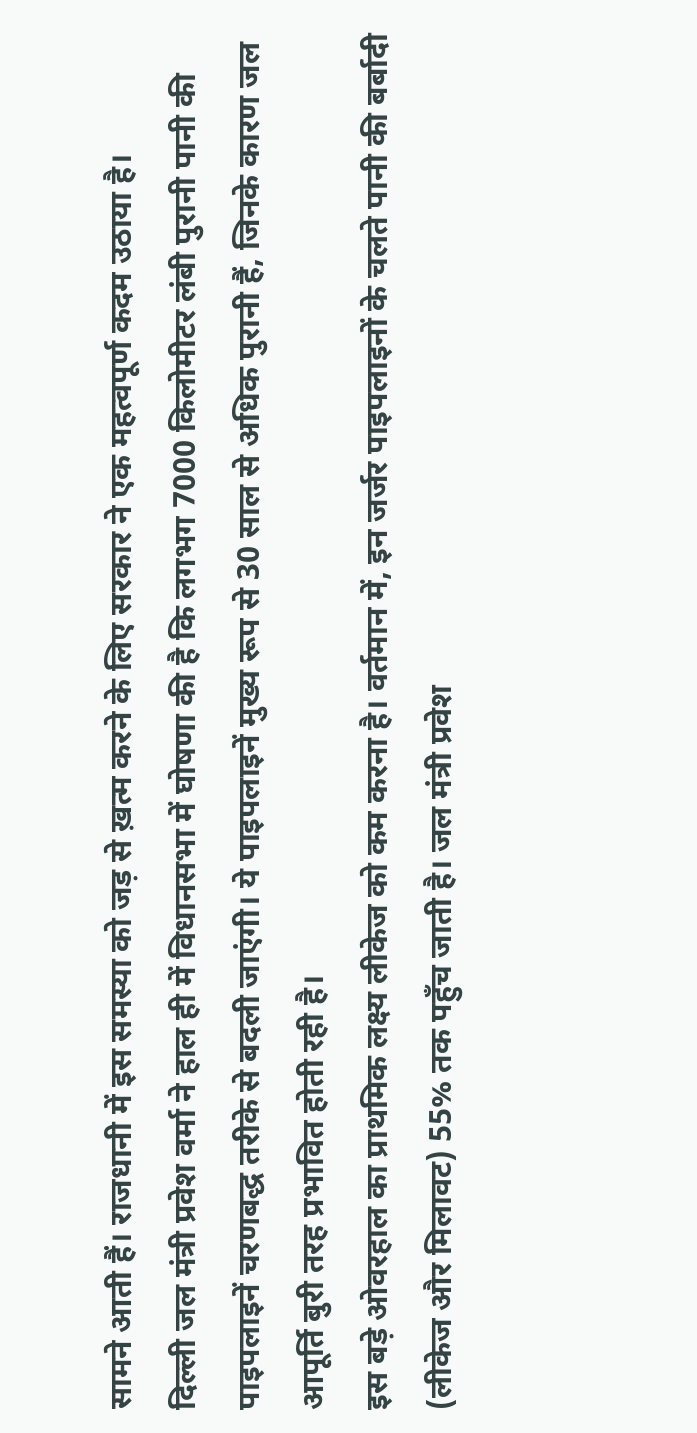सामने आती हैं। राजधानी में इस समस्या को जड़ से ख़त्म करने के लिए सरकार ने एक महत्वपूर्ण कदम उठाया है।
दिल्ली जल मंत्री प्रवेश वर्मा ने हाल ही में विधानसभा में घोषणा की है कि लगभग 7000 किलोमीटर लंबी पुरानी पानी की पाइपलाइनें चरणबद्ध तरीके से बदली जाएंगी। ये पाइपलाइनें मुख्य रूप से 30 साल से अधिक पुरानी हैं, जिनके कारण जल आपूर्ति बुरी तरह प्रभावित होती रही है।
इस बड़े ओवरहाल का प्राथमिक लक्ष्य लीकेज को कम करना है। वर्तमान में, इन जर्जर पाइपलाइनों के चलते पानी की बर्बादी (लीकेज और मिलावट) 55% तक पहुँच जाती है। जल मंत्री प्रवेश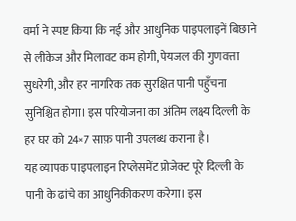वर्मा ने स्पष्ट किया कि नई और आधुनिक पाइपलाइनें बिछाने से लीकेज और मिलावट कम होगी, पेयजल की गुणवत्ता सुधरेगी, और हर नागरिक तक सुरक्षित पानी पहुँचना सुनिश्चित होगा। इस परियोजना का अंतिम लक्ष्य दिल्ली के हर घर को 24×7 साफ़ पानी उपलब्ध कराना है।
यह व्यापक पाइपलाइन रिप्लेसमेंट प्रोजेक्ट पूरे दिल्ली के पानी के ढांचे का आधुनिकीकरण करेगा। इस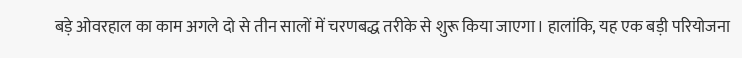बड़े ओवरहाल का काम अगले दो से तीन सालों में चरणबद्ध तरीके से शुरू किया जाएगा। हालांकि, यह एक बड़ी परियोजना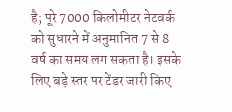है; पूरे 7000 किलोमीटर नेटवर्क को सुधारने में अनुमानित 7 से 8 वर्ष का समय लग सकता है। इसके लिए बड़े स्तर पर टेंडर जारी किए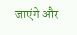जाएंगे और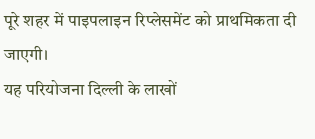पूरे शहर में पाइपलाइन रिप्लेसमेंट को प्राथमिकता दी जाएगी।
यह परियोजना दिल्ली के लाखों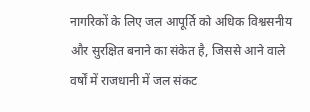नागरिकों के लिए जल आपूर्ति को अधिक विश्वसनीय और सुरक्षित बनाने का संकेत है, जिससे आने वाले वर्षों में राजधानी में जल संकट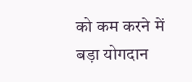को कम करने में बड़ा योगदान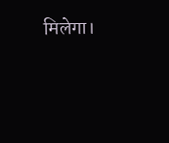मिलेगा।